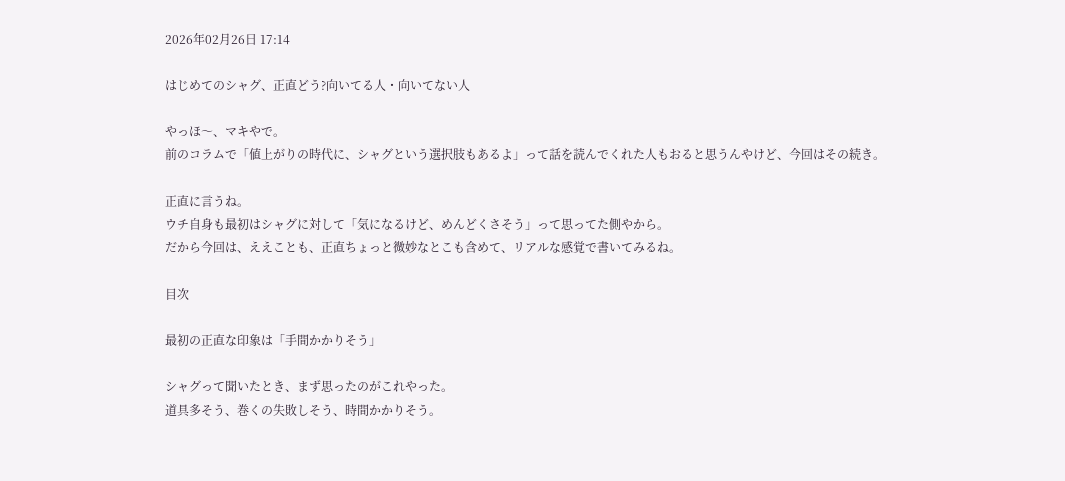2026年02月26日 17:14

はじめてのシャグ、正直どう?向いてる人・向いてない人

やっほ〜、マキやで。
前のコラムで「値上がりの時代に、シャグという選択肢もあるよ」って話を読んでくれた人もおると思うんやけど、今回はその続き。

正直に言うね。
ウチ自身も最初はシャグに対して「気になるけど、めんどくさそう」って思ってた側やから。
だから今回は、ええことも、正直ちょっと微妙なとこも含めて、リアルな感覚で書いてみるね。

目次

最初の正直な印象は「手間かかりそう」

シャグって聞いたとき、まず思ったのがこれやった。
道具多そう、巻くの失敗しそう、時間かかりそう。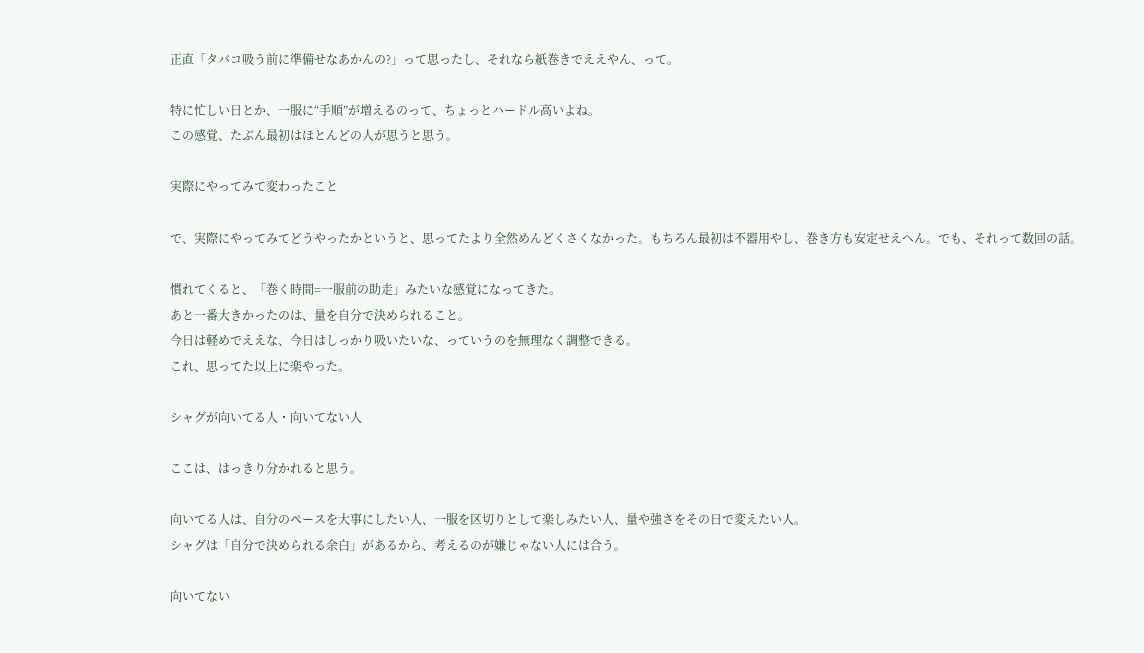正直「タバコ吸う前に準備せなあかんの?」って思ったし、それなら紙巻きでええやん、って。

特に忙しい日とか、一服に“手順”が増えるのって、ちょっとハードル高いよね。
この感覚、たぶん最初はほとんどの人が思うと思う。

実際にやってみて変わったこと

で、実際にやってみてどうやったかというと、思ってたより全然めんどくさくなかった。もちろん最初は不器用やし、巻き方も安定せえへん。でも、それって数回の話。

慣れてくると、「巻く時間=一服前の助走」みたいな感覚になってきた。
あと一番大きかったのは、量を自分で決められること。
今日は軽めでええな、今日はしっかり吸いたいな、っていうのを無理なく調整できる。
これ、思ってた以上に楽やった。

シャグが向いてる人・向いてない人

ここは、はっきり分かれると思う。

向いてる人は、自分のペースを大事にしたい人、一服を区切りとして楽しみたい人、量や強さをその日で変えたい人。
シャグは「自分で決められる余白」があるから、考えるのが嫌じゃない人には合う。

向いてない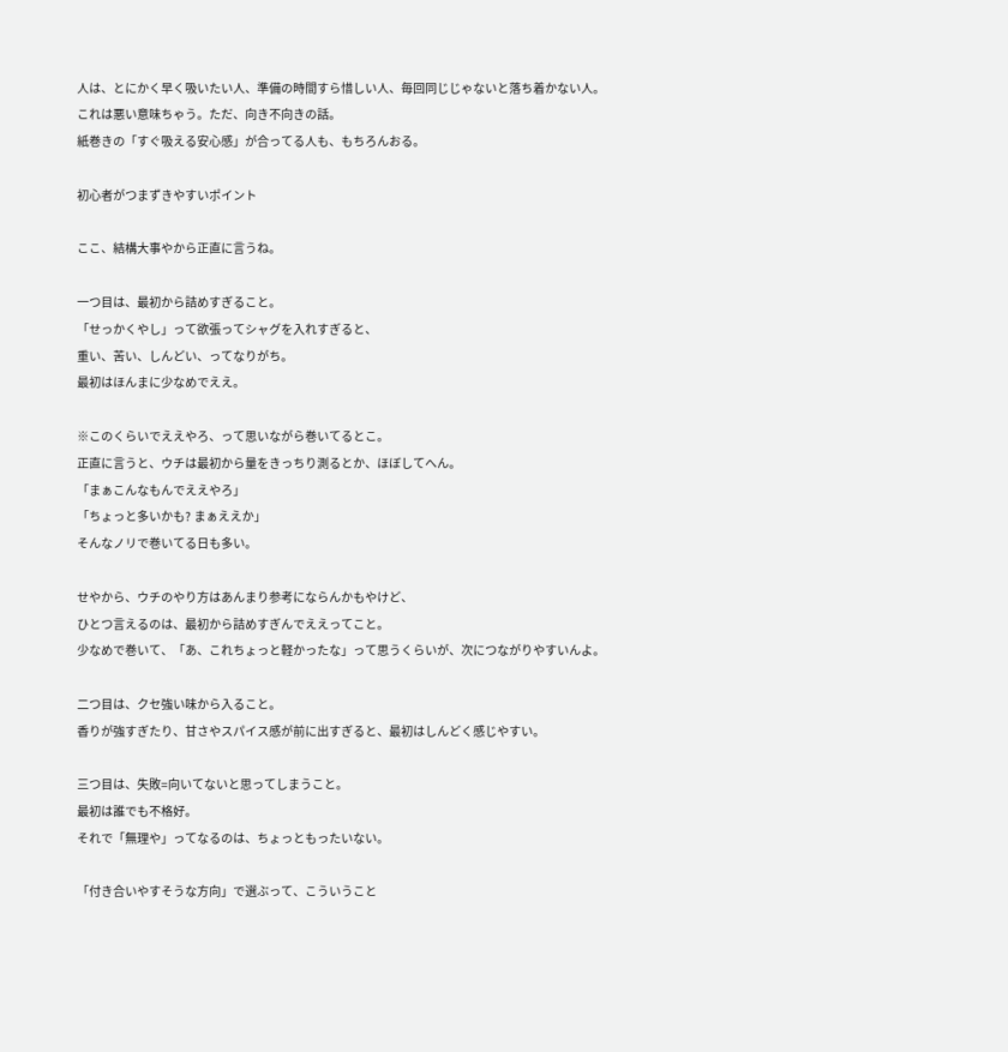人は、とにかく早く吸いたい人、準備の時間すら惜しい人、毎回同じじゃないと落ち着かない人。
これは悪い意味ちゃう。ただ、向き不向きの話。
紙巻きの「すぐ吸える安心感」が合ってる人も、もちろんおる。

初心者がつまずきやすいポイント

ここ、結構大事やから正直に言うね。

一つ目は、最初から詰めすぎること。
「せっかくやし」って欲張ってシャグを入れすぎると、
重い、苦い、しんどい、ってなりがち。
最初はほんまに少なめでええ。

※このくらいでええやろ、って思いながら巻いてるとこ。
正直に言うと、ウチは最初から量をきっちり測るとか、ほぼしてへん。
「まぁこんなもんでええやろ」
「ちょっと多いかも? まぁええか」
そんなノリで巻いてる日も多い。

せやから、ウチのやり方はあんまり参考にならんかもやけど、
ひとつ言えるのは、最初から詰めすぎんでええってこと。
少なめで巻いて、「あ、これちょっと軽かったな」って思うくらいが、次につながりやすいんよ。

二つ目は、クセ強い味から入ること。
香りが強すぎたり、甘さやスパイス感が前に出すぎると、最初はしんどく感じやすい。

三つ目は、失敗=向いてないと思ってしまうこと。
最初は誰でも不格好。
それで「無理や」ってなるのは、ちょっともったいない。

「付き合いやすそうな方向」で選ぶって、こういうこと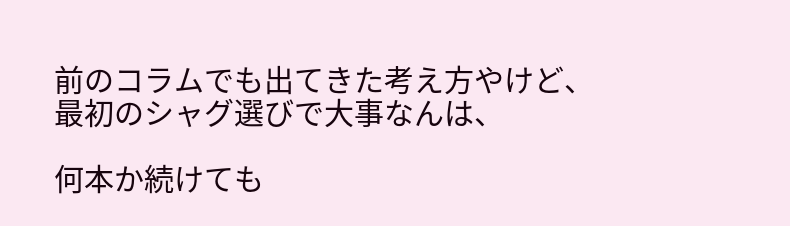前のコラムでも出てきた考え方やけど、
最初のシャグ選びで大事なんは、

何本か続けても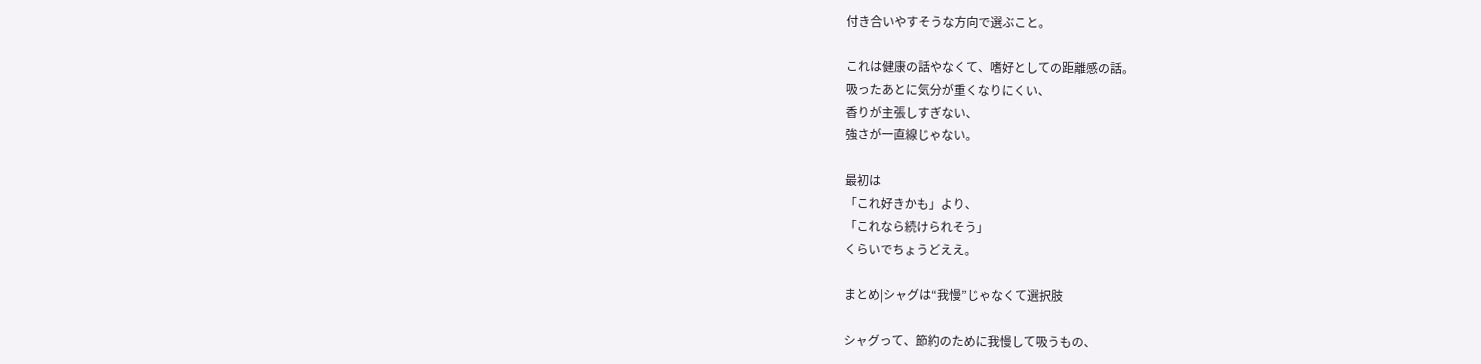付き合いやすそうな方向で選ぶこと。

これは健康の話やなくて、嗜好としての距離感の話。
吸ったあとに気分が重くなりにくい、
香りが主張しすぎない、
強さが一直線じゃない。

最初は
「これ好きかも」より、
「これなら続けられそう」
くらいでちょうどええ。

まとめ|シャグは“我慢”じゃなくて選択肢

シャグって、節約のために我慢して吸うもの、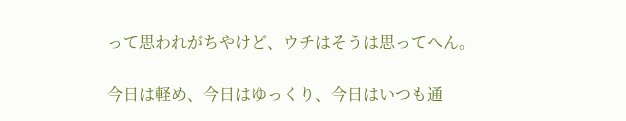って思われがちやけど、ウチはそうは思ってへん。

今日は軽め、今日はゆっくり、今日はいつも通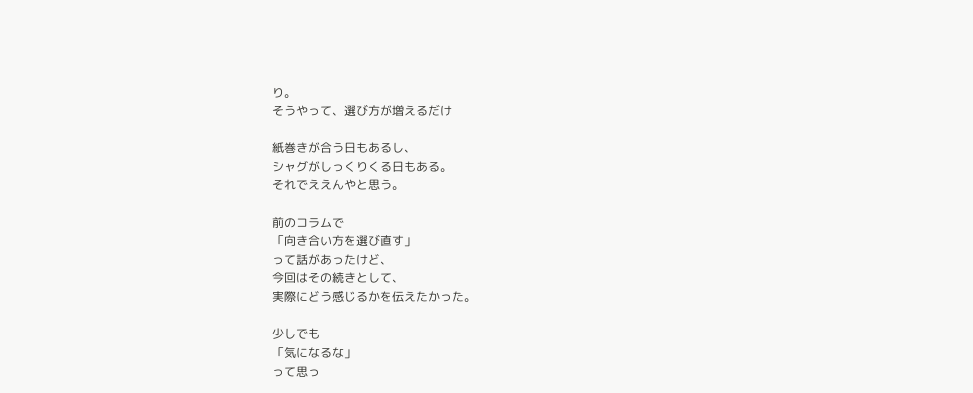り。
そうやって、選び方が増えるだけ

紙巻きが合う日もあるし、
シャグがしっくりくる日もある。
それでええんやと思う。

前のコラムで
「向き合い方を選び直す」
って話があったけど、
今回はその続きとして、
実際にどう感じるかを伝えたかった。

少しでも
「気になるな」
って思っ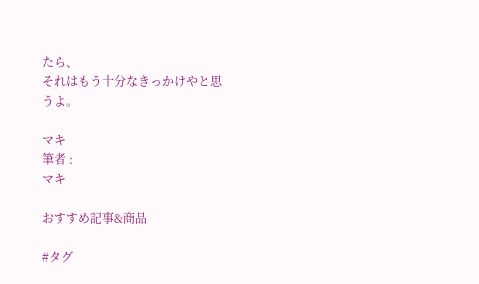たら、
それはもう十分なきっかけやと思うよ。

マキ
筆者 :
マキ

おすすめ記事&商品

#タグ